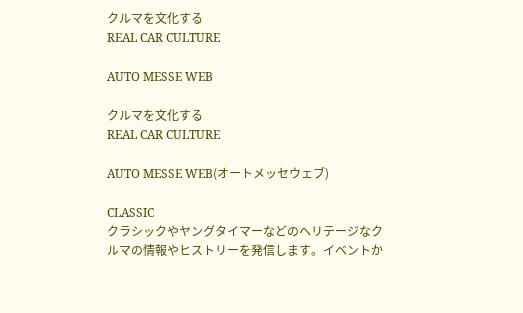クルマを文化する
REAL CAR CULTURE

AUTO MESSE WEB

クルマを文化する
REAL CAR CULTURE

AUTO MESSE WEB(オートメッセウェブ)

CLASSIC
クラシックやヤングタイマーなどのヘリテージなクルマの情報やヒストリーを発信します。イベントか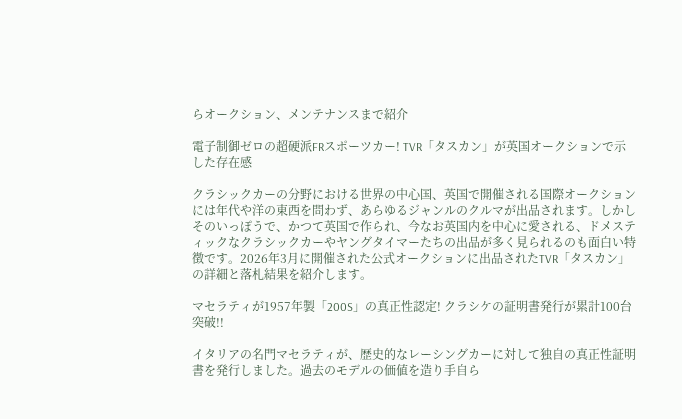らオークション、メンテナンスまで紹介

電子制御ゼロの超硬派FRスポーツカー! TVR「タスカン」が英国オークションで示した存在感

クラシックカーの分野における世界の中心国、英国で開催される国際オークションには年代や洋の東西を問わず、あらゆるジャンルのクルマが出品されます。しかしそのいっぽうで、かつて英国で作られ、今なお英国内を中心に愛される、ドメスティックなクラシックカーやヤングタイマーたちの出品が多く見られるのも面白い特徴です。2026年3月に開催された公式オークションに出品されたTVR「タスカン」の詳細と落札結果を紹介します。

マセラティが1957年製「200S」の真正性認定! クラシケの証明書発行が累計100台突破!!

イタリアの名門マセラティが、歴史的なレーシングカーに対して独自の真正性証明書を発行しました。過去のモデルの価値を造り手自ら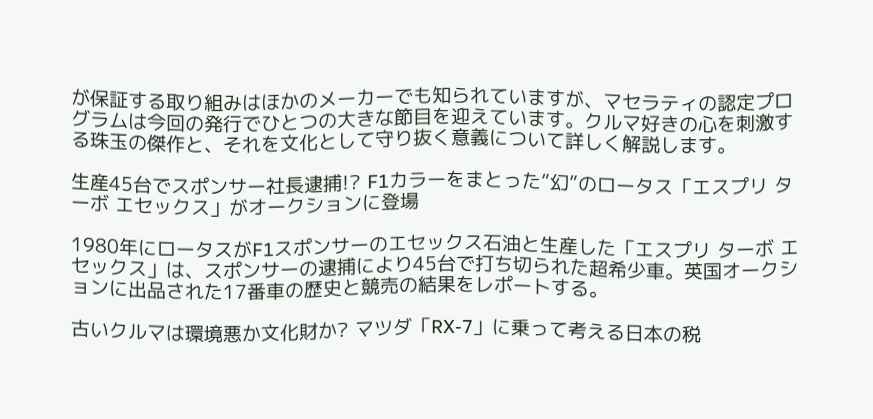が保証する取り組みはほかのメーカーでも知られていますが、マセラティの認定プログラムは今回の発行でひとつの大きな節目を迎えています。クルマ好きの心を刺激する珠玉の傑作と、それを文化として守り抜く意義について詳しく解説します。

生産45台でスポンサー社長逮捕!? F1カラーをまとった”幻”のロータス「エスプリ ターボ エセックス」がオークションに登場

1980年にロータスがF1スポンサーのエセックス石油と生産した「エスプリ ターボ エセックス」は、スポンサーの逮捕により45台で打ち切られた超希少車。英国オークションに出品された17番車の歴史と競売の結果をレポートする。

古いクルマは環境悪か文化財か? マツダ「RX-7」に乗って考える日本の税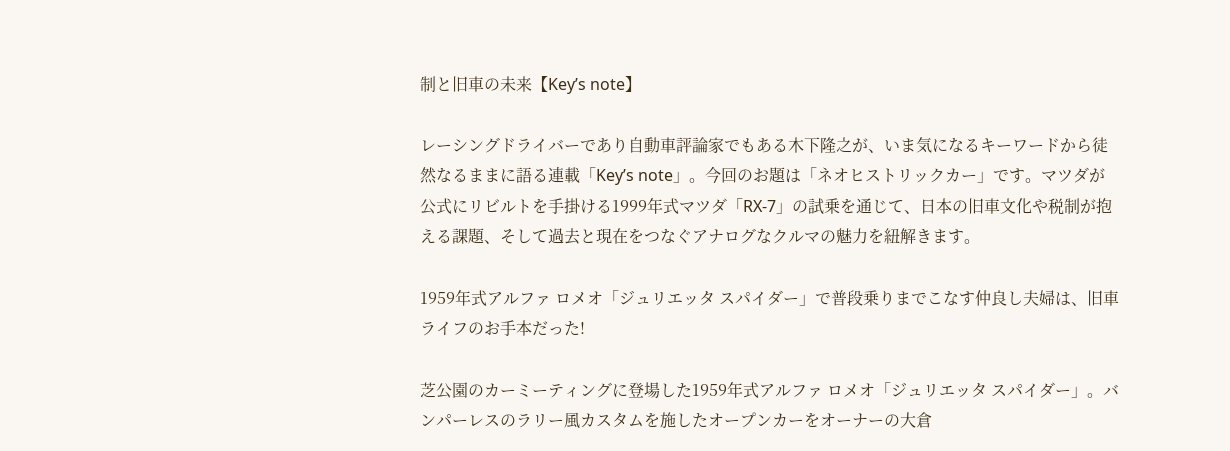制と旧車の未来【Key’s note】

レーシングドライバーであり自動車評論家でもある木下隆之が、いま気になるキーワードから徒然なるままに語る連載「Key’s note」。今回のお題は「ネオヒストリックカー」です。マツダが公式にリビルトを手掛ける1999年式マツダ「RX-7」の試乗を通じて、日本の旧車文化や税制が抱える課題、そして過去と現在をつなぐアナログなクルマの魅力を紐解きます。

1959年式アルファ ロメオ「ジュリエッタ スパイダー」で普段乗りまでこなす仲良し夫婦は、旧車ライフのお手本だった!

芝公園のカーミーティングに登場した1959年式アルファ ロメオ「ジュリエッタ スパイダー」。バンパーレスのラリー風カスタムを施したオープンカーをオーナーの大倉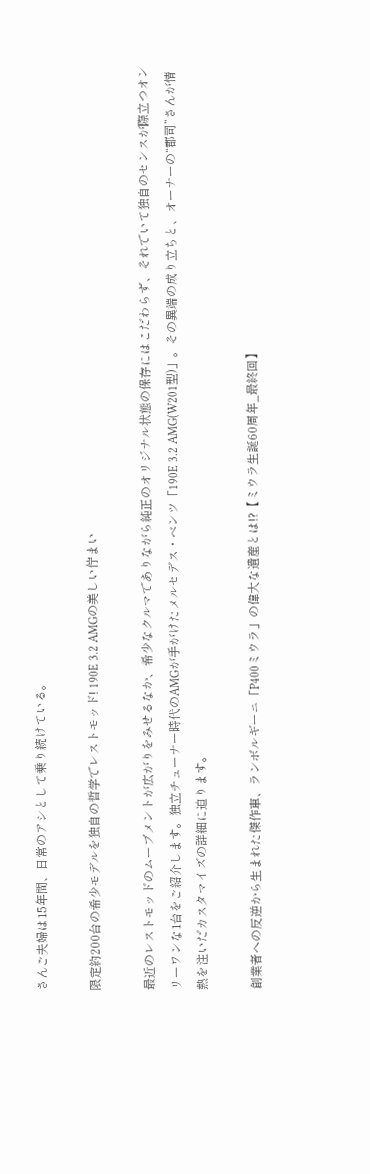さんご夫婦は15年間、日常のアシとして乗り続けている。

限定約200台の希少モデルを独自の哲学でレストモッド! 190E 3.2 AMGの美しい佇まい

最近のレストモッドのムーブメントが広がりをみせるなか、希少なクルマでありながら純正のオリジナル状態の保存にはこだわらず、それでいて独自のセンスが際立つオンリーワンな1台をご紹介します。独立チューナー時代のAMGが手がけたメルセデス・ベンツ「190E 3.2 AMG(W201型)」。その異端の成り立ちと、オーナーの“郡司”さんが情熱を注いだカスタマイズの詳細に迫ります。

創業者への反逆から生まれた傑作車、ランボルギーニ「P400ミウラ」の偉大な遺産とは!?【ミウラ生誕60周年_最終回】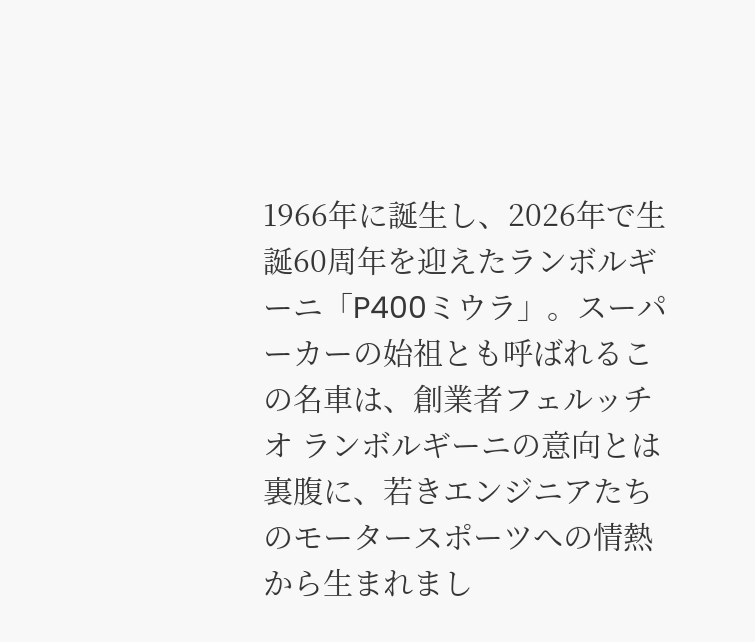1966年に誕生し、2026年で生誕60周年を迎えたランボルギーニ「P400ミウラ」。スーパーカーの始祖とも呼ばれるこの名車は、創業者フェルッチオ ランボルギーニの意向とは裏腹に、若きエンジニアたちのモータースポーツへの情熱から生まれまし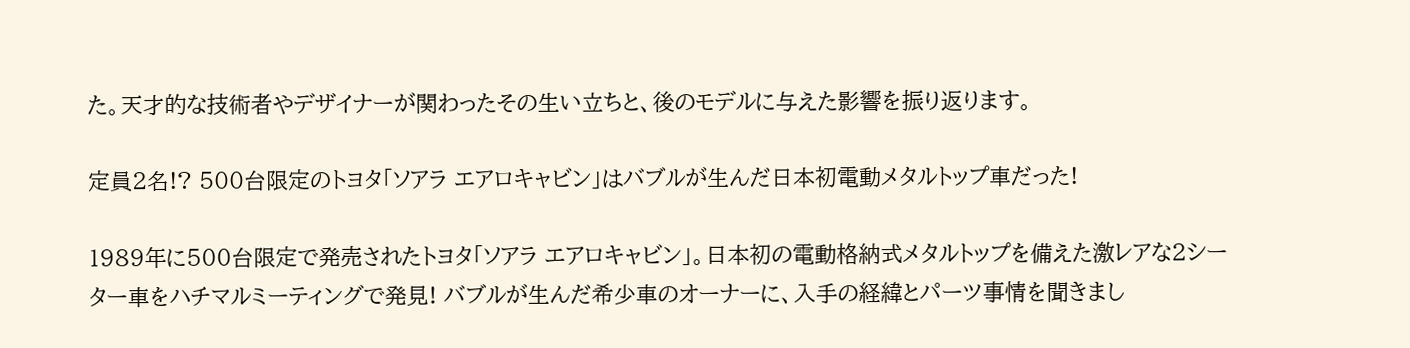た。天才的な技術者やデザイナーが関わったその生い立ちと、後のモデルに与えた影響を振り返ります。

定員2名!? 500台限定のトヨタ「ソアラ エアロキャビン」はバブルが生んだ日本初電動メタルトップ車だった!

1989年に500台限定で発売されたトヨタ「ソアラ エアロキャビン」。日本初の電動格納式メタルトップを備えた激レアな2シーター車をハチマルミーティングで発見! バブルが生んだ希少車のオーナーに、入手の経緯とパーツ事情を聞きまし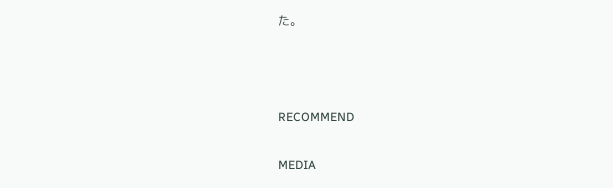た。



RECOMMEND

MEDIA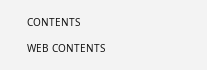CONTENTS

WEB CONTENTS